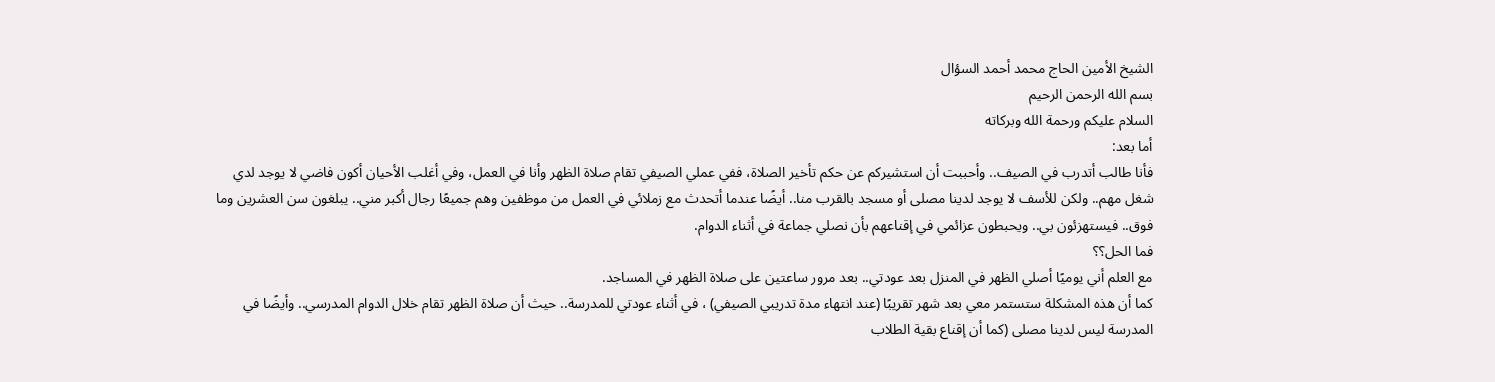الشيخ الأمين الحاج محمد أحمد السؤال
بسم الله الرحمن الرحيم
السلام عليكم ورحمة الله وبركاته
أما بعد:
فأنا طالب أتدرب في الصيف.. وأحببت أن استشيركم عن حكم تأخير الصلاة، ففي عملي الصيفي تقام صلاة الظهر وأنا في العمل، وفي أغلب الأحيان أكون فاضي لا يوجد لدي شغل مهم.. ولكن للأسف لا يوجد لدينا مصلى أو مسجد بالقرب منا.. أيضًا عندما أتحدث مع زملائي في العمل من موظفين وهم جميعًا رجال أكبر مني.. يبلغون سن العشرين وما فوق.. فيستهزئون بي.. ويحبطون عزائمي في إقناعهم بأن نصلي جماعة في أثناء الدوام.
فما الحل؟؟
مع العلم أني يوميًا أصلي الظهر في المنزل بعد عودتي.. بعد مرور ساعتين على صلاة الظهر في المساجد.
كما أن هذه المشكلة ستستمر معي بعد شهر تقريبًا (عند انتهاء مدة تدريبي الصيفي) ، في أثناء عودتي للمدرسة.. حيث أن صلاة الظهر تقام خلال الدوام المدرسي.. وأيضًا في المدرسة ليس لدينا مصلى (كما أن إقناع بقية الطلاب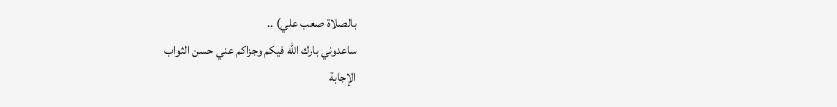بالصلاة صعب علي) ..
ساعدوني بارك الله فيكم وجزاكم عني حسن الثواب
الإجابة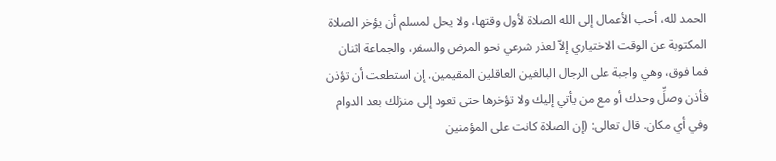الحمد لله، أحب الأعمال إلى الله الصلاة لأول وقتها، ولا يحل لمسلم أن يؤخر الصلاة المكتوبة عن الوقت الاختياري إلاّ لعذر شرعي نحو المرض والسفر، والجماعة اثنان فما فوق، وهي واجبة على الرجال البالغين العاقلين المقيمين. إن استطعت أن تؤذن فأذن وصلِّ وحدك أو مع من يأتي إليك ولا تؤخرها حتى تعود إلى منزلك بعد الدوام وفي أي مكان. قال تعالى: (إن الصلاة كانت على المؤمنين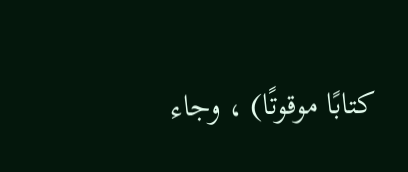كتابًا موقوتًا) ، وجاء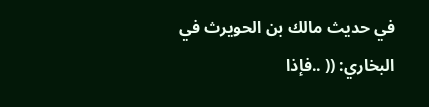في حديث مالك بن الحويرث في البخاري: (( ..فإذا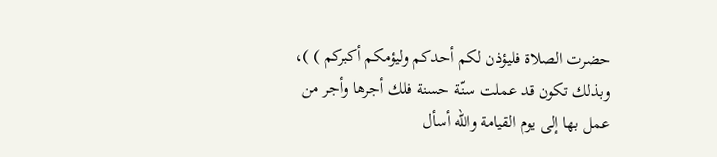حضرت الصلاة فليؤذن لكم أحدكم وليؤمكم أكبركم ) )، وبذلك تكون قد عملت سنّة حسنة فلك أجرها وأجر من عمل بها إلى يوم القيامة والله أسأل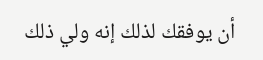أن يوفقك لذلك إنه ولي ذلك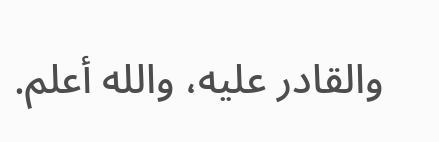والقادر عليه، والله أعلم.